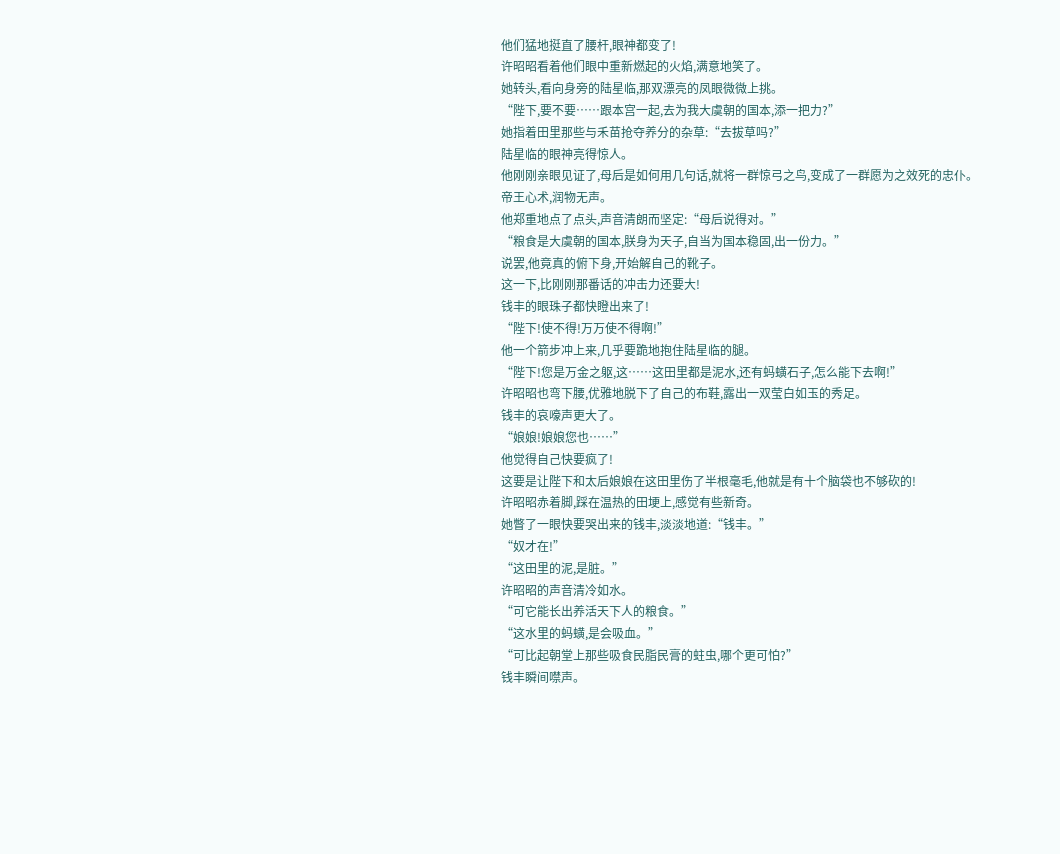他们猛地挺直了腰杆,眼神都变了!
许昭昭看着他们眼中重新燃起的火焰,满意地笑了。
她转头,看向身旁的陆星临,那双漂亮的凤眼微微上挑。
“陛下,要不要……跟本宫一起,去为我大虞朝的国本,添一把力?”
她指着田里那些与禾苗抢夺养分的杂草:“去拔草吗?”
陆星临的眼神亮得惊人。
他刚刚亲眼见证了,母后是如何用几句话,就将一群惊弓之鸟,变成了一群愿为之效死的忠仆。
帝王心术,润物无声。
他郑重地点了点头,声音清朗而坚定:“母后说得对。”
“粮食是大虞朝的国本,朕身为天子,自当为国本稳固,出一份力。”
说罢,他竟真的俯下身,开始解自己的靴子。
这一下,比刚刚那番话的冲击力还要大!
钱丰的眼珠子都快瞪出来了!
“陛下!使不得!万万使不得啊!”
他一个箭步冲上来,几乎要跪地抱住陆星临的腿。
“陛下!您是万金之躯,这……这田里都是泥水,还有蚂蟥石子,怎么能下去啊!”
许昭昭也弯下腰,优雅地脱下了自己的布鞋,露出一双莹白如玉的秀足。
钱丰的哀嚎声更大了。
“娘娘!娘娘您也……”
他觉得自己快要疯了!
这要是让陛下和太后娘娘在这田里伤了半根毫毛,他就是有十个脑袋也不够砍的!
许昭昭赤着脚,踩在温热的田埂上,感觉有些新奇。
她瞥了一眼快要哭出来的钱丰,淡淡地道:“钱丰。”
“奴才在!”
“这田里的泥,是脏。”
许昭昭的声音清冷如水。
“可它能长出养活天下人的粮食。”
“这水里的蚂蟥,是会吸血。”
“可比起朝堂上那些吸食民脂民膏的蛀虫,哪个更可怕?”
钱丰瞬间噤声。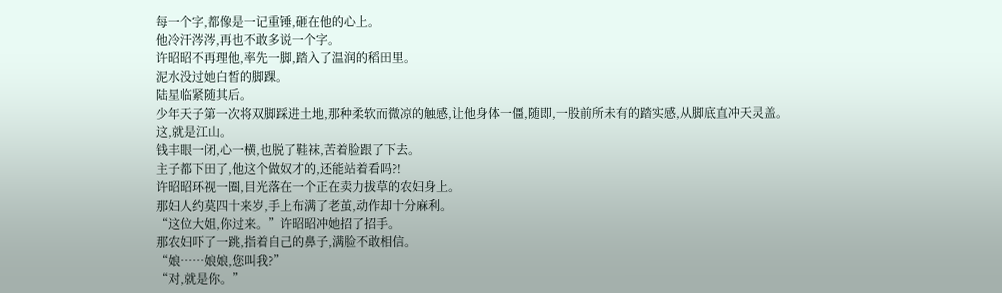每一个字,都像是一记重锤,砸在他的心上。
他冷汗涔涔,再也不敢多说一个字。
许昭昭不再理他,率先一脚,踏入了温润的稻田里。
泥水没过她白皙的脚踝。
陆星临紧随其后。
少年天子第一次将双脚踩进土地,那种柔软而微凉的触感,让他身体一僵,随即,一股前所未有的踏实感,从脚底直冲天灵盖。
这,就是江山。
钱丰眼一闭,心一横,也脱了鞋袜,苦着脸跟了下去。
主子都下田了,他这个做奴才的,还能站着看吗?!
许昭昭环视一圈,目光落在一个正在卖力拔草的农妇身上。
那妇人约莫四十来岁,手上布满了老茧,动作却十分麻利。
“这位大姐,你过来。”许昭昭冲她招了招手。
那农妇吓了一跳,指着自己的鼻子,满脸不敢相信。
“娘……娘娘,您叫我?”
“对,就是你。”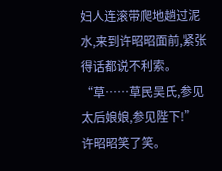妇人连滚带爬地趟过泥水,来到许昭昭面前,紧张得话都说不利索。
“草……草民吴氏,参见太后娘娘,参见陛下!”
许昭昭笑了笑。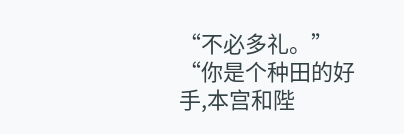“不必多礼。”
“你是个种田的好手,本宫和陛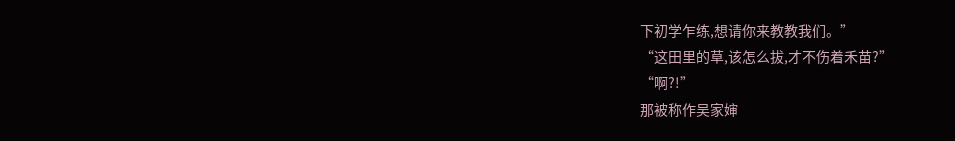下初学乍练,想请你来教教我们。”
“这田里的草,该怎么拔,才不伤着禾苗?”
“啊?!”
那被称作吴家婶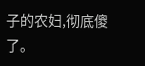子的农妇,彻底傻了。